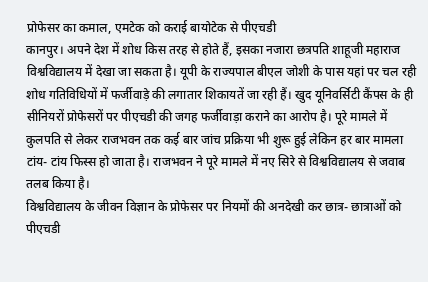प्रोफेसर का कमाल, एमटेक को कराई बायोटेक से पीएचडी
कानपुर। अपने देश में शोध किस तरह से होते हैं, इसका नजारा छत्रपति शाहूजी महाराज विश्वविद्यालय में देखा जा सकता है। यूपी के राज्यपाल बीएल जोशी के पास यहां पर चल रही शोध गतिविधियों में फर्जीवाड़े की लगातार शिकायतें जा रही हैं। खुद यूनिवर्सिटी कैंपस के ही सीनियरों प्रोफेसरों पर पीएचडी की जगह फर्जीवाड़ा कराने का आरोप है। पूरे मामले में कुलपति से लेकर राजभवन तक कई बार जांच प्रक्रिया भी शुरू हुई लेकिन हर बार मामला टांय- टांय फिस्स हो जाता है। राजभवन ने पूरे मामले में नए सिरे से विश्वविद्यालय से जवाब तलब किया है।
विश्वविद्यालय के जीवन विज्ञान के प्रोफेसर पर नियमों की अनदेखी कर छात्र- छात्राओं को पीएचडी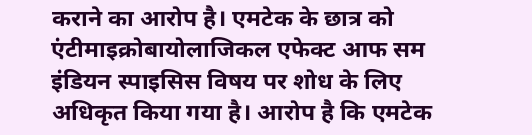कराने का आरोप है। एमटेक के छात्र को एंटीमाइक्रोबायोलाजिकल एफेक्ट आफ सम इंडियन स्पाइसिस विषय पर शोध के लिए अधिकृत किया गया है। आरोप है कि एमटेक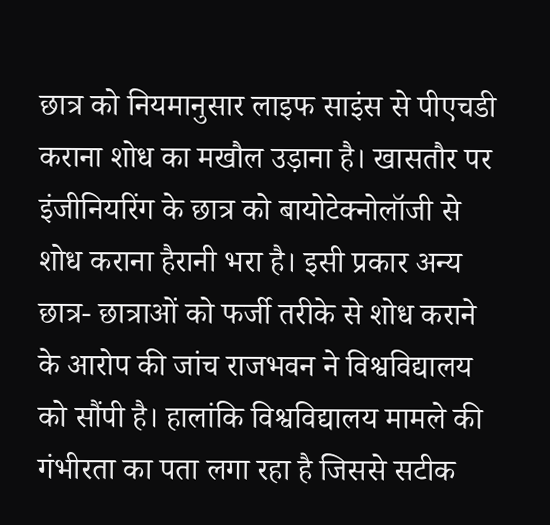छात्र को नियमानुसार लाइफ साइंस से पीएचडी कराना शोध का मखौल उड़ाना है। खासतौर पर इंजीनियरिंग के छात्र को बायोटेक्नोलॉजी से शोध कराना हैरानी भरा है। इसी प्रकार अन्य छात्र- छात्राओं को फर्जी तरीके से शोध कराने के आरोप की जांच राजभवन ने विश्वविद्यालय को सौंपी है। हालांकि विश्वविद्यालय मामले की गंभीरता का पता लगा रहा है जिससे सटीक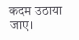कदम उठाया जाए।